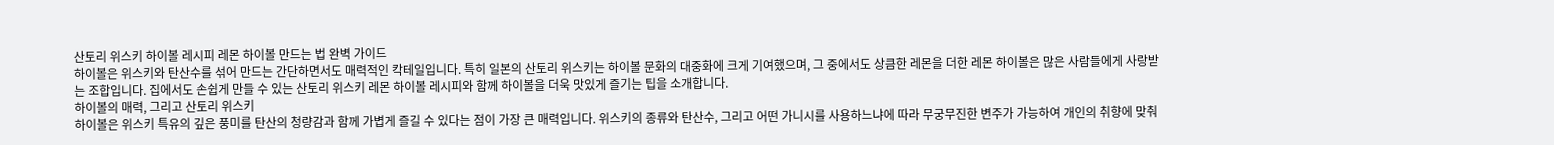산토리 위스키 하이볼 레시피 레몬 하이볼 만드는 법 완벽 가이드
하이볼은 위스키와 탄산수를 섞어 만드는 간단하면서도 매력적인 칵테일입니다. 특히 일본의 산토리 위스키는 하이볼 문화의 대중화에 크게 기여했으며, 그 중에서도 상큼한 레몬을 더한 레몬 하이볼은 많은 사람들에게 사랑받는 조합입니다. 집에서도 손쉽게 만들 수 있는 산토리 위스키 레몬 하이볼 레시피와 함께 하이볼을 더욱 맛있게 즐기는 팁을 소개합니다.
하이볼의 매력, 그리고 산토리 위스키
하이볼은 위스키 특유의 깊은 풍미를 탄산의 청량감과 함께 가볍게 즐길 수 있다는 점이 가장 큰 매력입니다. 위스키의 종류와 탄산수, 그리고 어떤 가니시를 사용하느냐에 따라 무궁무진한 변주가 가능하여 개인의 취향에 맞춰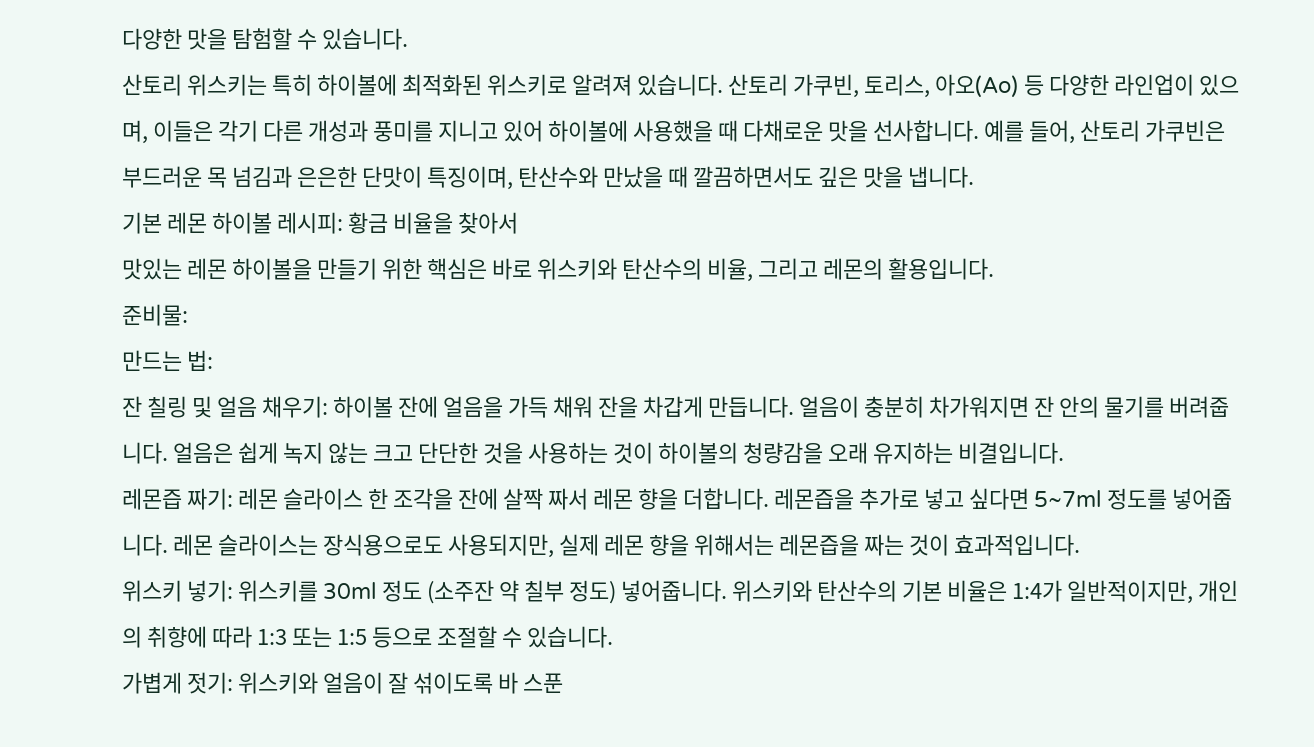다양한 맛을 탐험할 수 있습니다.
산토리 위스키는 특히 하이볼에 최적화된 위스키로 알려져 있습니다. 산토리 가쿠빈, 토리스, 아오(Ao) 등 다양한 라인업이 있으며, 이들은 각기 다른 개성과 풍미를 지니고 있어 하이볼에 사용했을 때 다채로운 맛을 선사합니다. 예를 들어, 산토리 가쿠빈은 부드러운 목 넘김과 은은한 단맛이 특징이며, 탄산수와 만났을 때 깔끔하면서도 깊은 맛을 냅니다.
기본 레몬 하이볼 레시피: 황금 비율을 찾아서
맛있는 레몬 하이볼을 만들기 위한 핵심은 바로 위스키와 탄산수의 비율, 그리고 레몬의 활용입니다.
준비물:
만드는 법:
잔 칠링 및 얼음 채우기: 하이볼 잔에 얼음을 가득 채워 잔을 차갑게 만듭니다. 얼음이 충분히 차가워지면 잔 안의 물기를 버려줍니다. 얼음은 쉽게 녹지 않는 크고 단단한 것을 사용하는 것이 하이볼의 청량감을 오래 유지하는 비결입니다.
레몬즙 짜기: 레몬 슬라이스 한 조각을 잔에 살짝 짜서 레몬 향을 더합니다. 레몬즙을 추가로 넣고 싶다면 5~7ml 정도를 넣어줍니다. 레몬 슬라이스는 장식용으로도 사용되지만, 실제 레몬 향을 위해서는 레몬즙을 짜는 것이 효과적입니다.
위스키 넣기: 위스키를 30ml 정도 (소주잔 약 칠부 정도) 넣어줍니다. 위스키와 탄산수의 기본 비율은 1:4가 일반적이지만, 개인의 취향에 따라 1:3 또는 1:5 등으로 조절할 수 있습니다.
가볍게 젓기: 위스키와 얼음이 잘 섞이도록 바 스푼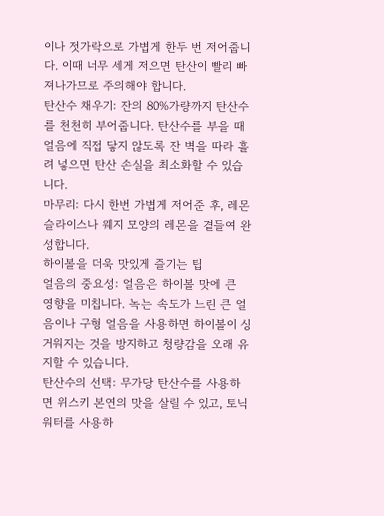이나 젓가락으로 가볍게 한두 번 저어줍니다. 이때 너무 세게 저으면 탄산이 빨리 빠져나가므로 주의해야 합니다.
탄산수 채우기: 잔의 80%가량까지 탄산수를 천천히 부어줍니다. 탄산수를 부을 때 얼음에 직접 닿지 않도록 잔 벽을 따라 흘려 넣으면 탄산 손실을 최소화할 수 있습니다.
마무리: 다시 한번 가볍게 저어준 후, 레몬 슬라이스나 웨지 모양의 레몬을 곁들여 완성합니다.
하이볼을 더욱 맛있게 즐기는 팁
얼음의 중요성: 얼음은 하이볼 맛에 큰 영향을 미칩니다. 녹는 속도가 느린 큰 얼음이나 구형 얼음을 사용하면 하이볼이 싱거워지는 것을 방지하고 청량감을 오래 유지할 수 있습니다.
탄산수의 선택: 무가당 탄산수를 사용하면 위스키 본연의 맛을 살릴 수 있고, 토닉워터를 사용하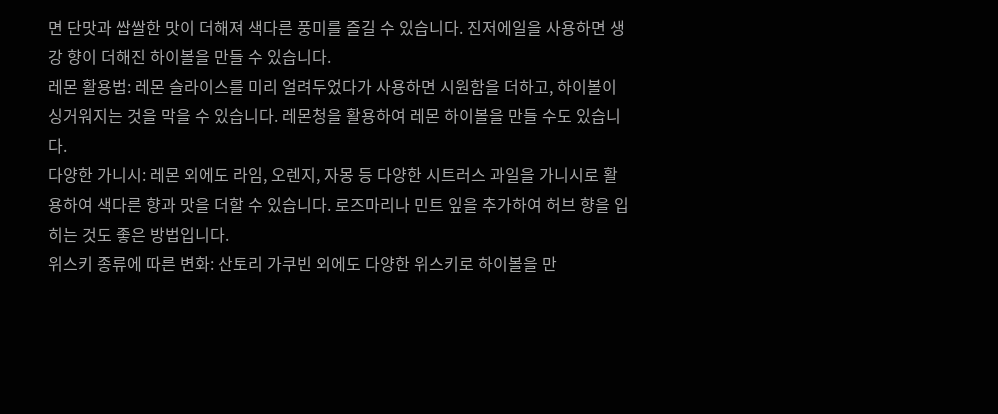면 단맛과 쌉쌀한 맛이 더해져 색다른 풍미를 즐길 수 있습니다. 진저에일을 사용하면 생강 향이 더해진 하이볼을 만들 수 있습니다.
레몬 활용법: 레몬 슬라이스를 미리 얼려두었다가 사용하면 시원함을 더하고, 하이볼이 싱거워지는 것을 막을 수 있습니다. 레몬청을 활용하여 레몬 하이볼을 만들 수도 있습니다.
다양한 가니시: 레몬 외에도 라임, 오렌지, 자몽 등 다양한 시트러스 과일을 가니시로 활용하여 색다른 향과 맛을 더할 수 있습니다. 로즈마리나 민트 잎을 추가하여 허브 향을 입히는 것도 좋은 방법입니다.
위스키 종류에 따른 변화: 산토리 가쿠빈 외에도 다양한 위스키로 하이볼을 만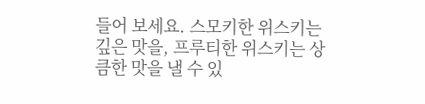들어 보세요. 스모키한 위스키는 깊은 맛을, 프루티한 위스키는 상큼한 맛을 낼 수 있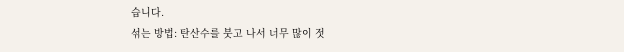습니다.
섞는 방법: 탄산수를 붓고 나서 너무 많이 젓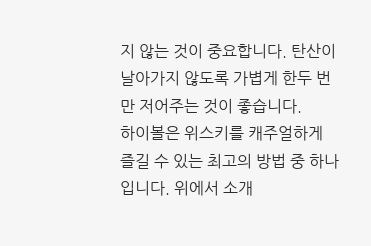지 않는 것이 중요합니다. 탄산이 날아가지 않도록 가볍게 한두 번만 저어주는 것이 좋습니다.
하이볼은 위스키를 캐주얼하게 즐길 수 있는 최고의 방법 중 하나입니다. 위에서 소개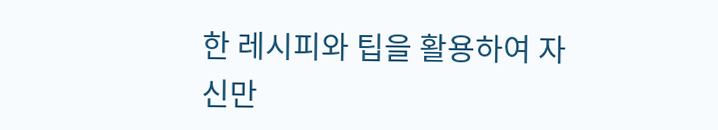한 레시피와 팁을 활용하여 자신만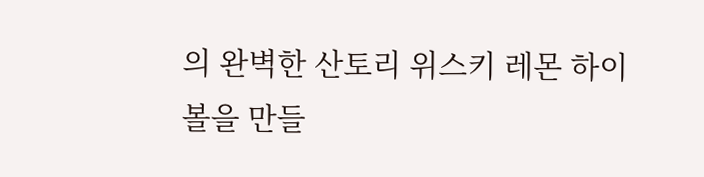의 완벽한 산토리 위스키 레몬 하이볼을 만들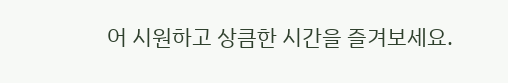어 시원하고 상큼한 시간을 즐겨보세요.